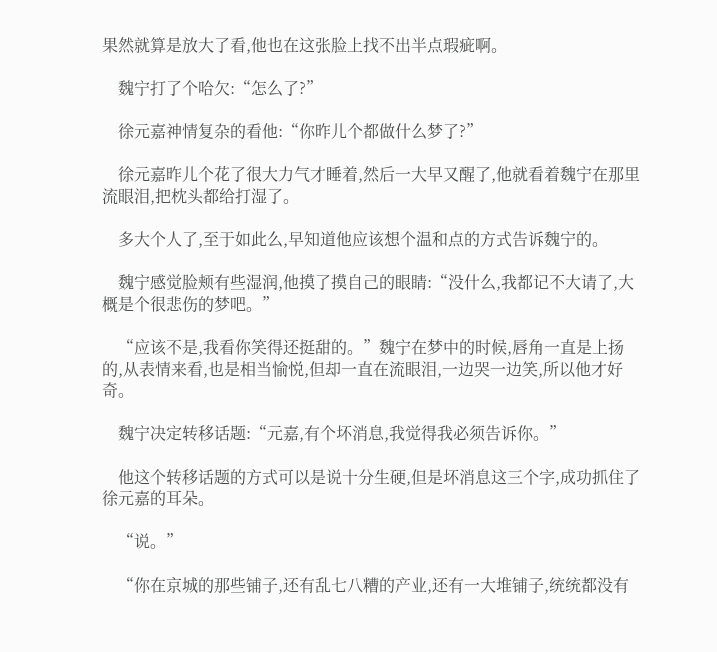果然就算是放大了看,他也在这张脸上找不出半点瑕疵啊。

    魏宁打了个哈欠:“怎么了?”

    徐元嘉神情复杂的看他:“你昨儿个都做什么梦了?”

    徐元嘉昨儿个花了很大力气才睡着,然后一大早又醒了,他就看着魏宁在那里流眼泪,把枕头都给打湿了。

    多大个人了,至于如此么,早知道他应该想个温和点的方式告诉魏宁的。

    魏宁感觉脸颊有些湿润,他摸了摸自己的眼睛:“没什么,我都记不大请了,大概是个很悲伤的梦吧。”

    “应该不是,我看你笑得还挺甜的。”魏宁在梦中的时候,唇角一直是上扬的,从表情来看,也是相当愉悦,但却一直在流眼泪,一边哭一边笑,所以他才好奇。

    魏宁决定转移话题:“元嘉,有个坏消息,我觉得我必须告诉你。”

    他这个转移话题的方式可以是说十分生硬,但是坏消息这三个字,成功抓住了徐元嘉的耳朵。

    “说。”

    “你在京城的那些铺子,还有乱七八糟的产业,还有一大堆铺子,统统都没有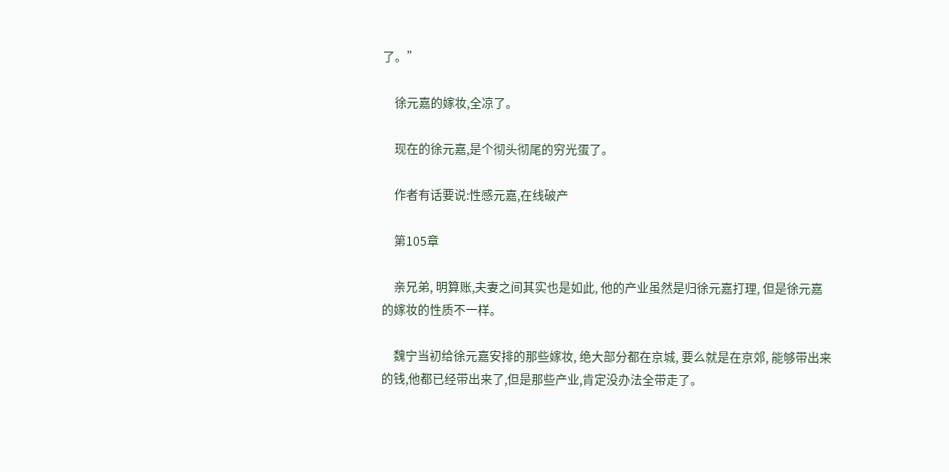了。”

    徐元嘉的嫁妆,全凉了。

    现在的徐元嘉,是个彻头彻尾的穷光蛋了。

    作者有话要说:性感元嘉,在线破产

    第105章

    亲兄弟, 明算账,夫妻之间其实也是如此, 他的产业虽然是归徐元嘉打理, 但是徐元嘉的嫁妆的性质不一样。

    魏宁当初给徐元嘉安排的那些嫁妆, 绝大部分都在京城, 要么就是在京郊, 能够带出来的钱,他都已经带出来了,但是那些产业,肯定没办法全带走了。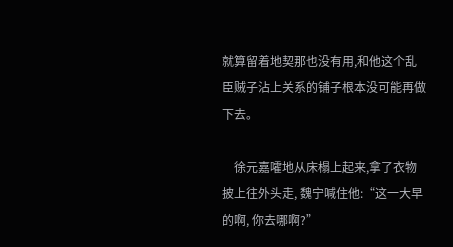就算留着地契那也没有用,和他这个乱臣贼子沾上关系的铺子根本没可能再做下去。

    徐元嘉嚯地从床榻上起来,拿了衣物披上往外头走, 魏宁喊住他:“这一大早的啊, 你去哪啊?”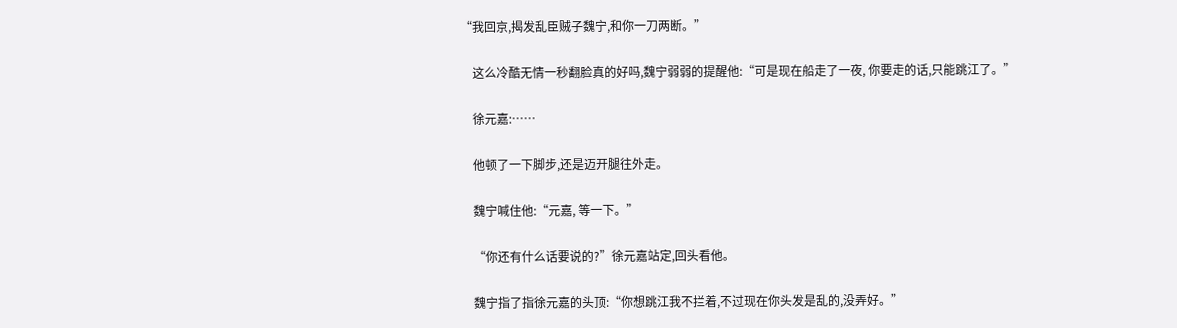“我回京,揭发乱臣贼子魏宁,和你一刀两断。”

    这么冷酷无情一秒翻脸真的好吗,魏宁弱弱的提醒他:“可是现在船走了一夜, 你要走的话,只能跳江了。”

    徐元嘉:……

    他顿了一下脚步,还是迈开腿往外走。

    魏宁喊住他:“元嘉, 等一下。”

    “你还有什么话要说的?”徐元嘉站定,回头看他。

    魏宁指了指徐元嘉的头顶:“你想跳江我不拦着,不过现在你头发是乱的,没弄好。”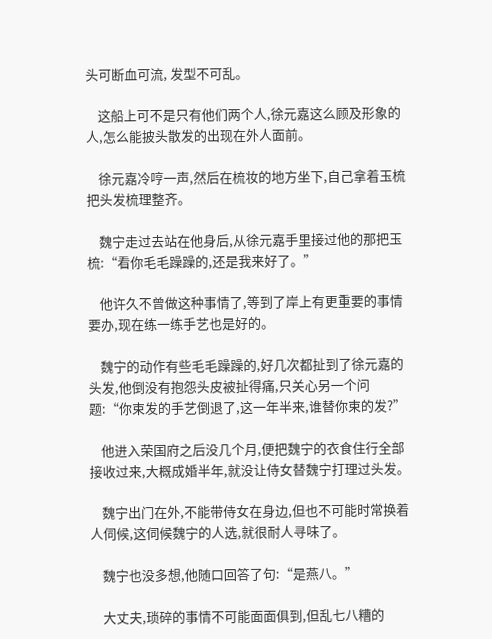头可断血可流, 发型不可乱。

    这船上可不是只有他们两个人,徐元嘉这么顾及形象的人,怎么能披头散发的出现在外人面前。

    徐元嘉冷哼一声,然后在梳妆的地方坐下,自己拿着玉梳把头发梳理整齐。

    魏宁走过去站在他身后,从徐元嘉手里接过他的那把玉梳:“看你毛毛躁躁的,还是我来好了。”

    他许久不曾做这种事情了,等到了岸上有更重要的事情要办,现在练一练手艺也是好的。

    魏宁的动作有些毛毛躁躁的,好几次都扯到了徐元嘉的头发,他倒没有抱怨头皮被扯得痛,只关心另一个问题:“你束发的手艺倒退了,这一年半来,谁替你束的发?”

    他进入荣国府之后没几个月,便把魏宁的衣食住行全部接收过来,大概成婚半年,就没让侍女替魏宁打理过头发。

    魏宁出门在外,不能带侍女在身边,但也不可能时常换着人伺候,这伺候魏宁的人选,就很耐人寻味了。

    魏宁也没多想,他随口回答了句:“是燕八。”

    大丈夫,琐碎的事情不可能面面俱到,但乱七八糟的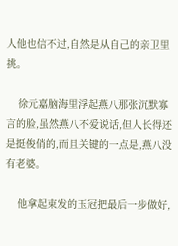人他也信不过,自然是从自己的亲卫里挑。

    徐元嘉脑海里浮起燕八那张沉默寡言的脸,虽然燕八不爱说话,但人长得还是挺俊俏的,而且关键的一点是,燕八没有老婆。

    他拿起束发的玉冠把最后一步做好,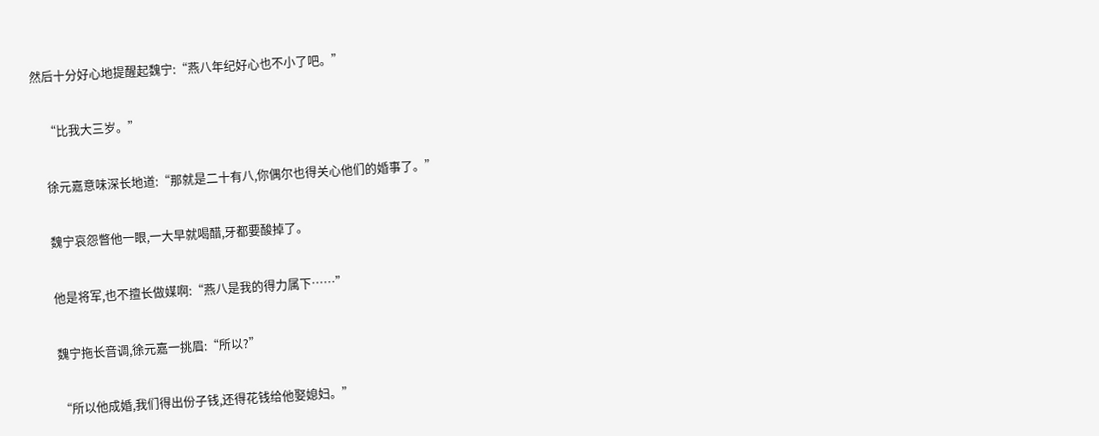然后十分好心地提醒起魏宁:“燕八年纪好心也不小了吧。”

    “比我大三岁。”

    徐元嘉意味深长地道:“那就是二十有八,你偶尔也得关心他们的婚事了。”

    魏宁哀怨瞥他一眼,一大早就喝醋,牙都要酸掉了。

    他是将军,也不擅长做媒啊:“燕八是我的得力属下……”

    魏宁拖长音调,徐元嘉一挑眉:“所以?”

    “所以他成婚,我们得出份子钱,还得花钱给他娶媳妇。”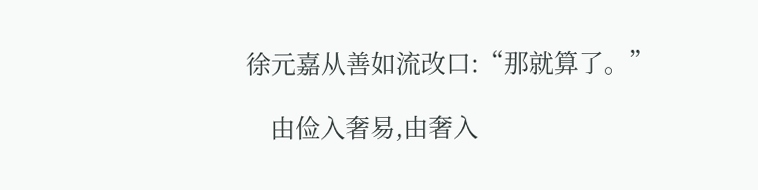徐元嘉从善如流改口:“那就算了。”

    由俭入奢易,由奢入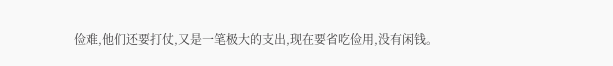俭难,他们还要打仗,又是一笔极大的支出,现在要省吃俭用,没有闲钱。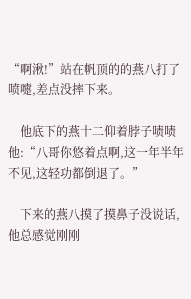“啊湫!”站在帆顶的的燕八打了喷嚏,差点没摔下来。

    他底下的燕十二仰着脖子啧啧他:“八哥你悠着点啊,这一年半年不见,这轻功都倒退了。”

    下来的燕八摸了摸鼻子没说话,他总感觉刚刚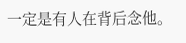一定是有人在背后念他。